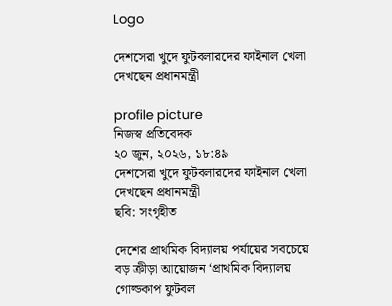Logo

দেশসেরা খুদে ফুটবলারদের ফাইনাল খেলা দেখছেন প্রধানমন্ত্রী

profile picture
নিজস্ব প্রতিবেদক
২০ জুন, ২০২৬, ১৮:৪৯
দেশসেরা খুদে ফুটবলারদের ফাইনাল খেলা দেখছেন প্রধানমন্ত্রী
ছবি: সংগৃহীত

দেশের প্রাথমিক বিদ্যালয় পর্যায়ের সবচেয়ে বড় ক্রীড়া আয়োজন ‘প্রাথমিক বিদ্যালয় গোল্ডকাপ ফুটবল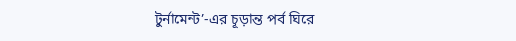টুর্নামেন্ট’-এর চূড়ান্ত পর্ব ঘিরে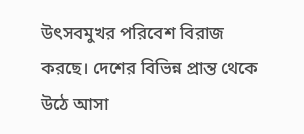উৎসবমুখর পরিবেশ বিরাজ করছে। দেশের বিভিন্ন প্রান্ত থেকে উঠে আসা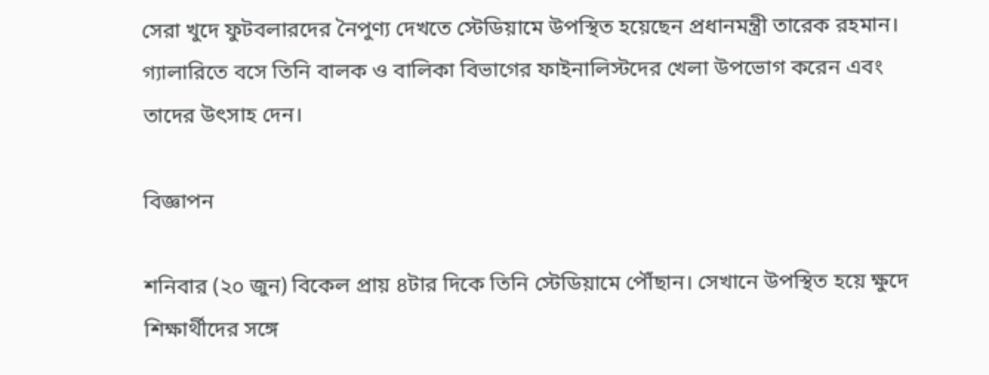সেরা খুদে ফুটবলারদের নৈপুণ্য দেখতে স্টেডিয়ামে উপস্থিত হয়েছেন প্রধানমন্ত্রী তারেক রহমান। গ্যালারিতে বসে তিনি বালক ও বালিকা বিভাগের ফাইনালিস্টদের খেলা উপভোগ করেন এবং তাদের উৎসাহ দেন।

বিজ্ঞাপন

শনিবার (২০ জুন) বিকেল প্রায় ৪টার দিকে তিনি স্টেডিয়ামে পৌঁছান। সেখানে উপস্থিত হয়ে ক্ষুদে শিক্ষার্থীদের সঙ্গে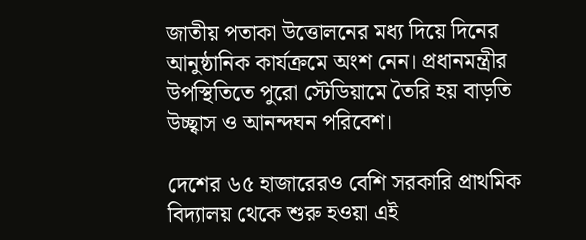জাতীয় পতাকা উত্তোলনের মধ্য দিয়ে দিনের আনুষ্ঠানিক কার্যক্রমে অংশ নেন। প্রধানমন্ত্রীর উপস্থিতিতে পুরো স্টেডিয়ামে তৈরি হয় বাড়তি উচ্ছ্বাস ও আনন্দঘন পরিবেশ।

দেশের ৬৫ হাজারেরও বেশি সরকারি প্রাথমিক বিদ্যালয় থেকে শুরু হওয়া এই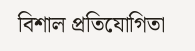বিশাল প্রতিযোগিতা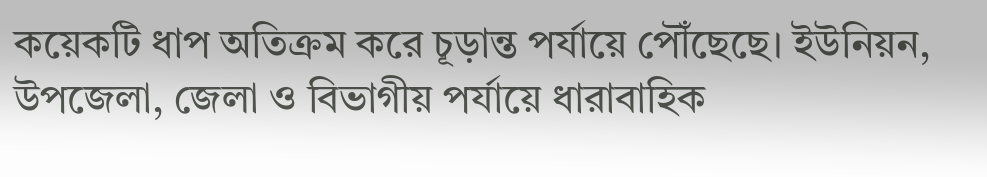কয়েকটি ধাপ অতিক্রম করে চূড়ান্ত পর্যায়ে পৌঁছেছে। ইউনিয়ন, উপজেলা, জেলা ও বিভাগীয় পর্যায়ে ধারাবাহিক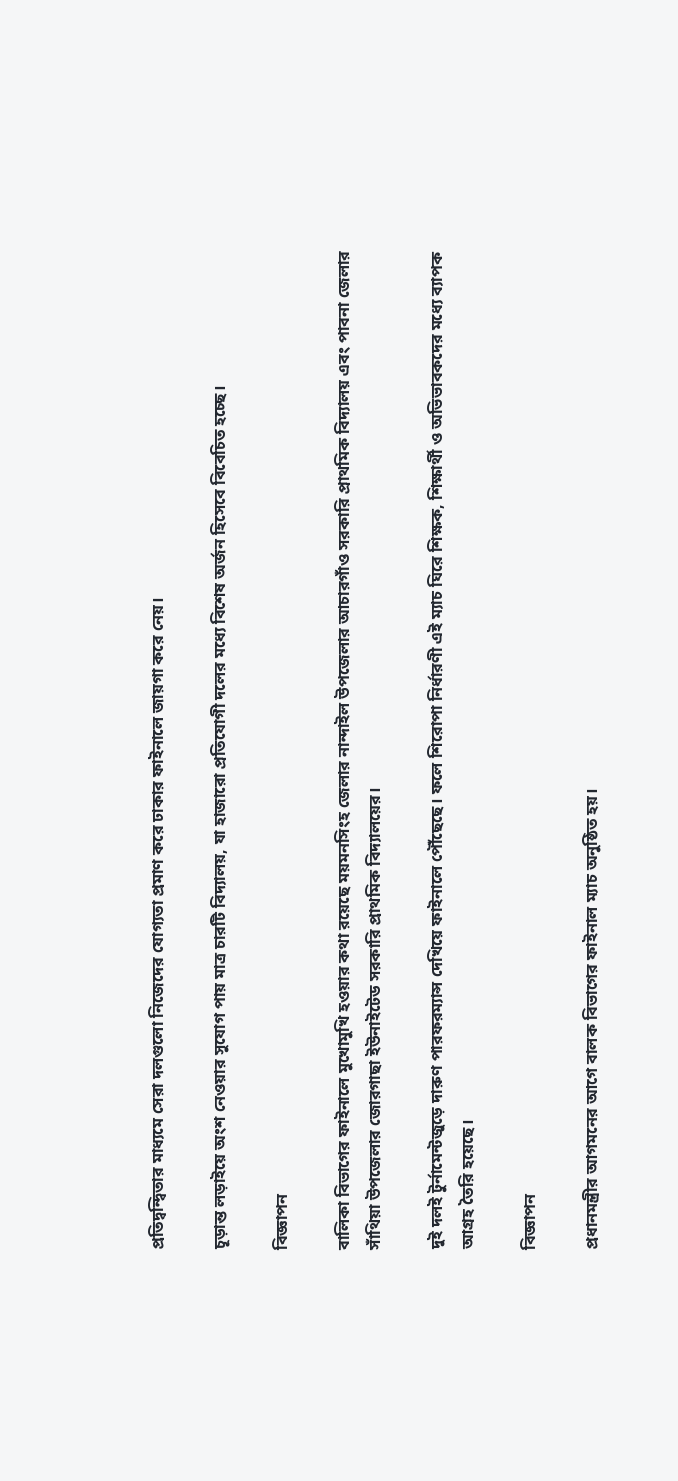প্রতিদ্বন্দ্বিতার মাধ্যমে সেরা দলগুলো নিজেদের যোগ্যতা প্রমাণ করে ঢাকার ফাইনালে জায়গা করে নেয়।

চূড়ান্ত লড়াইয়ে অংশ নেওয়ার সুযোগ পায় মাত্র চারটি বিদ্যালয়, যা হাজারো প্রতিযোগী দলের মধ্যে বিশেষ অর্জন হিসেবে বিবেচিত হচ্ছে।

বিজ্ঞাপন

বালিকা বিভাগের ফাইনালে মুখোমুখি হওয়ার কথা রয়েছে ময়মনসিংহ জেলার নান্দাইল উপজেলার আচারগাঁও সরকারি প্রাথমিক বিদ্যালয় এবং পাবনা জেলার সাঁথিয়া উপজেলার জোরগাছা ইউনাইটেড সরকারি প্রাথমিক বিদ্যালয়ের।

দুই দলই টুর্নামেন্টজুড়ে দারুণ পারফরম্যান্স দেখিয়ে ফাইনালে পৌঁছেছে। ফলে শিরোপা নির্ধারণী এই ম্যাচ ঘিরে শিক্ষক, শিক্ষার্থী ও অভিভাবকদের মধ্যে ব্যাপক আগ্রহ তৈরি হয়েছে।

বিজ্ঞাপন

প্রধানমন্ত্রীর আগমনের আগে বালক বিভাগের ফাইনাল ম্যাচ অনুষ্ঠিত হয়।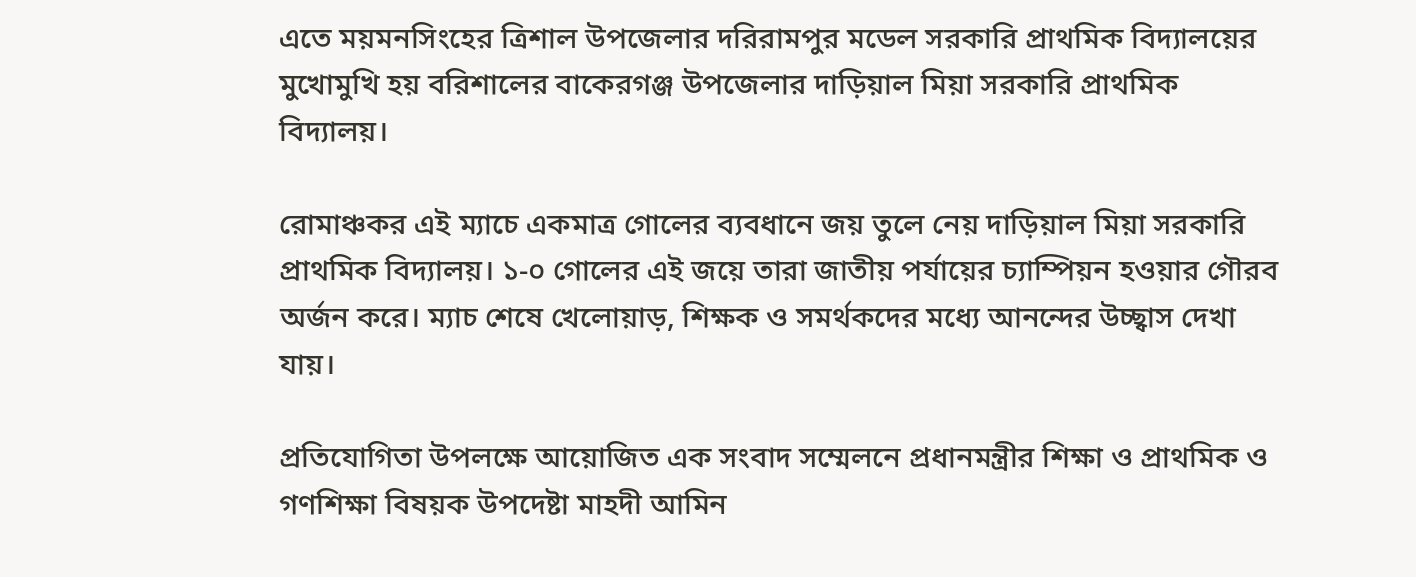এতে ময়মনসিংহের ত্রিশাল উপজেলার দরিরামপুর মডেল সরকারি প্রাথমিক বিদ্যালয়ের মুখোমুখি হয় বরিশালের বাকেরগঞ্জ উপজেলার দাড়িয়াল মিয়া সরকারি প্রাথমিক বিদ্যালয়।

রোমাঞ্চকর এই ম্যাচে একমাত্র গোলের ব্যবধানে জয় তুলে নেয় দাড়িয়াল মিয়া সরকারি প্রাথমিক বিদ্যালয়। ১-০ গোলের এই জয়ে তারা জাতীয় পর্যায়ের চ্যাম্পিয়ন হওয়ার গৌরব অর্জন করে। ম্যাচ শেষে খেলোয়াড়, শিক্ষক ও সমর্থকদের মধ্যে আনন্দের উচ্ছ্বাস দেখা যায়।

প্রতিযোগিতা উপলক্ষে আয়োজিত এক সংবাদ সম্মেলনে প্রধানমন্ত্রীর শিক্ষা ও প্রাথমিক ও গণশিক্ষা বিষয়ক উপদেষ্টা মাহদী আমিন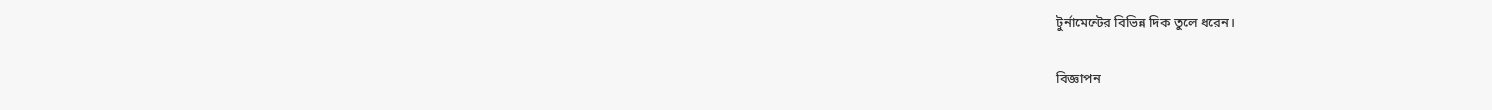টুর্নামেন্টের বিভিন্ন দিক তুলে ধরেন।

বিজ্ঞাপন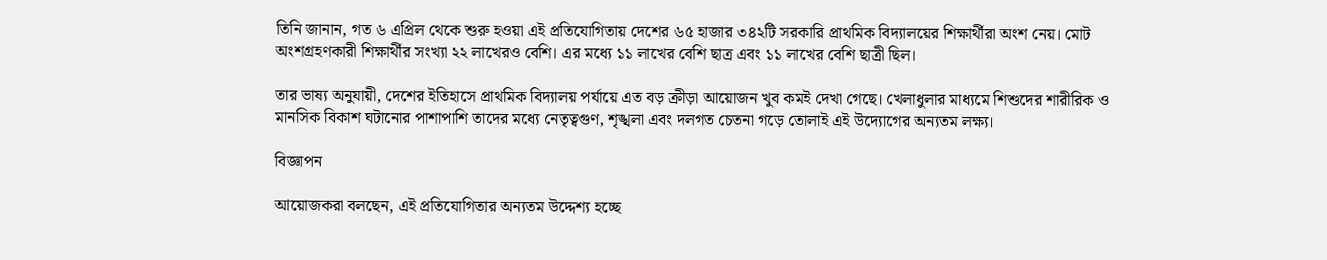তিনি জানান, গত ৬ এপ্রিল থেকে শুরু হওয়া এই প্রতিযোগিতায় দেশের ৬৫ হাজার ৩৪২টি সরকারি প্রাথমিক বিদ্যালয়ের শিক্ষার্থীরা অংশ নেয়। মোট অংশগ্রহণকারী শিক্ষার্থীর সংখ্যা ২২ লাখেরও বেশি। এর মধ্যে ১১ লাখের বেশি ছাত্র এবং ১১ লাখের বেশি ছাত্রী ছিল।

তার ভাষ্য অনুযায়ী, দেশের ইতিহাসে প্রাথমিক বিদ্যালয় পর্যায়ে এত বড় ক্রীড়া আয়োজন খুব কমই দেখা গেছে। খেলাধুলার মাধ্যমে শিশুদের শারীরিক ও মানসিক বিকাশ ঘটানোর পাশাপাশি তাদের মধ্যে নেতৃত্বগুণ, শৃঙ্খলা এবং দলগত চেতনা গড়ে তোলাই এই উদ্যোগের অন্যতম লক্ষ্য।

বিজ্ঞাপন

আয়োজকরা বলছেন, এই প্রতিযোগিতার অন্যতম উদ্দেশ্য হচ্ছে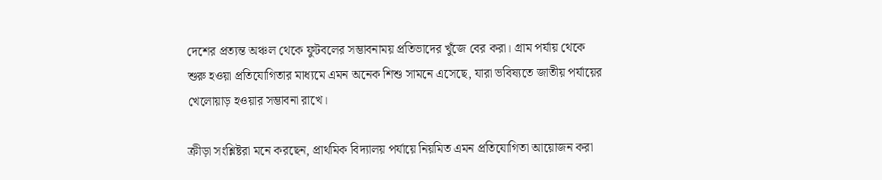দেশের প্রত্যন্ত অঞ্চল থেকে ফুটবলের সম্ভাবনাময় প্রতিভাদের খুঁজে বের করা। গ্রাম পর্যায় থেকে শুরু হওয়া প্রতিযোগিতার মাধ্যমে এমন অনেক শিশু সামনে এসেছে, যারা ভবিষ্যতে জাতীয় পর্যায়ের খেলোয়াড় হওয়ার সম্ভাবনা রাখে।

ক্রীড়া সংশ্লিষ্টরা মনে করছেন, প্রাথমিক বিদ্যালয় পর্যায়ে নিয়মিত এমন প্রতিযোগিতা আয়োজন করা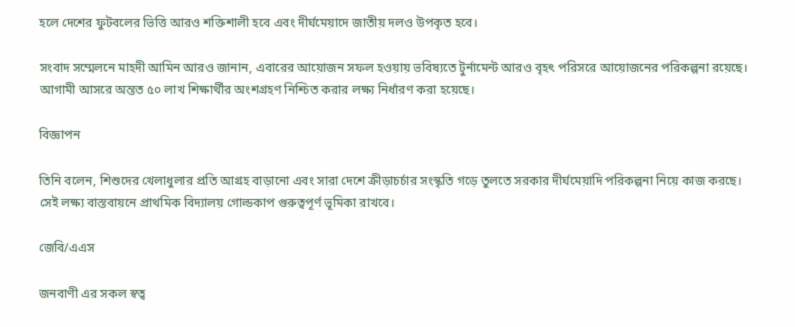হলে দেশের ফুটবলের ভিত্তি আরও শক্তিশালী হবে এবং দীর্ঘমেয়াদে জাতীয় দলও উপকৃত হবে।

সংবাদ সম্মেলনে মাহদী আমিন আরও জানান, এবারের আয়োজন সফল হওয়ায় ভবিষ্যতে টুর্নামেন্ট আরও বৃহৎ পরিসরে আয়োজনের পরিকল্পনা রয়েছে। আগামী আসরে অন্তত ৫০ লাখ শিক্ষার্থীর অংশগ্রহণ নিশ্চিত করার লক্ষ্য নির্ধারণ করা হয়েছে।

বিজ্ঞাপন

তিনি বলেন, শিশুদের খেলাধুলার প্রতি আগ্রহ বাড়ানো এবং সারা দেশে ক্রীড়াচর্চার সংস্কৃতি গড়ে তুলতে সরকার দীর্ঘমেয়াদি পরিকল্পনা নিয়ে কাজ করছে। সেই লক্ষ্য বাস্তবায়নে প্রাথমিক বিদ্যালয় গোল্ডকাপ গুরুত্বপূর্ণ ভূমিকা রাখবে।

জেবি/এএস

জনবাণী এর সকল স্বত্ব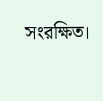সংরক্ষিত।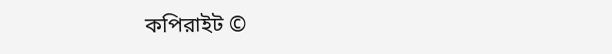কপিরাইট ©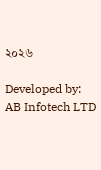২০২৬

Developed by: AB Infotech LTD